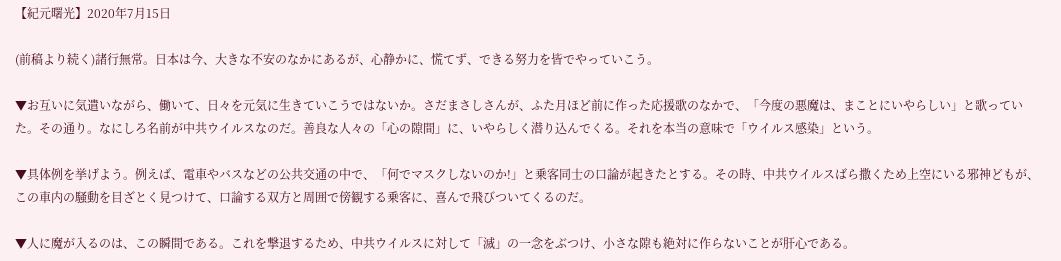【紀元曙光】2020年7月15日

(前稿より続く)諸行無常。日本は今、大きな不安のなかにあるが、心静かに、慌てず、できる努力を皆でやっていこう。

▼お互いに気遣いながら、働いて、日々を元気に生きていこうではないか。さだまさしさんが、ふた月ほど前に作った応援歌のなかで、「今度の悪魔は、まことにいやらしい」と歌っていた。その通り。なにしろ名前が中共ウイルスなのだ。善良な人々の「心の隙間」に、いやらしく潜り込んでくる。それを本当の意味で「ウイルス感染」という。

▼具体例を挙げよう。例えば、電車やバスなどの公共交通の中で、「何でマスクしないのか!」と乗客同士の口論が起きたとする。その時、中共ウイルスばら撒くため上空にいる邪神どもが、この車内の騒動を目ざとく見つけて、口論する双方と周囲で傍観する乗客に、喜んで飛びついてくるのだ。

▼人に魔が入るのは、この瞬間である。これを撃退するため、中共ウイルスに対して「滅」の一念をぶつけ、小さな隙も絶対に作らないことが肝心である。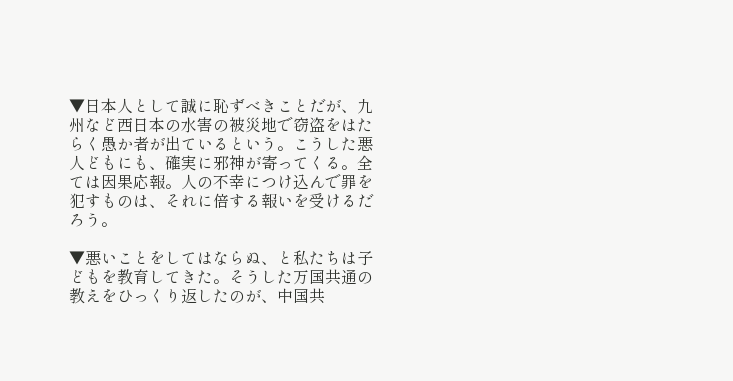▼日本人として誠に恥ずべきことだが、九州など西日本の水害の被災地で窃盗をはたらく愚か者が出ているという。こうした悪人どもにも、確実に邪神が寄ってくる。全ては因果応報。人の不幸につけ込んで罪を犯すものは、それに倍する報いを受けるだろう。

▼悪いことをしてはならぬ、と私たちは子どもを教育してきた。そうした万国共通の教えをひっくり返したのが、中国共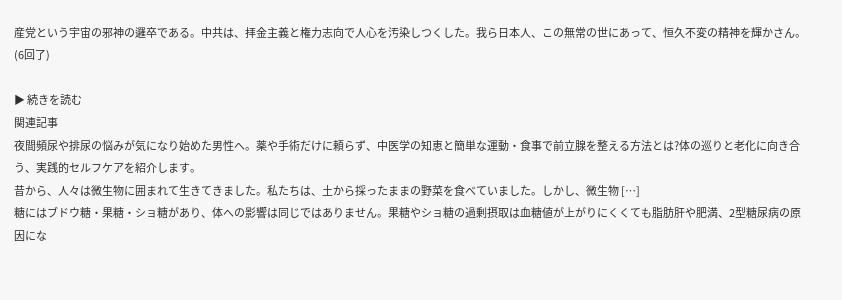産党という宇宙の邪神の邏卒である。中共は、拝金主義と権力志向で人心を汚染しつくした。我ら日本人、この無常の世にあって、恒久不変の精神を輝かさん。(6回了)

▶ 続きを読む
関連記事
夜間頻尿や排尿の悩みが気になり始めた男性へ。薬や手術だけに頼らず、中医学の知恵と簡単な運動・食事で前立腺を整える方法とは?体の巡りと老化に向き合う、実践的セルフケアを紹介します。
昔から、人々は微生物に囲まれて生きてきました。私たちは、土から採ったままの野菜を食べていました。しかし、微生物 […]
糖にはブドウ糖・果糖・ショ糖があり、体への影響は同じではありません。果糖やショ糖の過剰摂取は血糖値が上がりにくくても脂肪肝や肥満、2型糖尿病の原因にな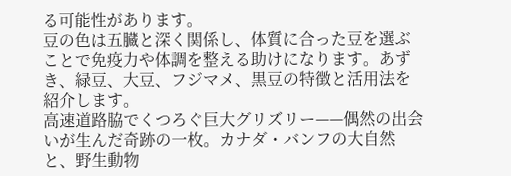る可能性があります。
豆の色は五臓と深く関係し、体質に合った豆を選ぶことで免疫力や体調を整える助けになります。あずき、緑豆、大豆、フジマメ、黒豆の特徴と活用法を紹介します。
高速道路脇でくつろぐ巨大グリズリー——偶然の出会いが生んだ奇跡の一枚。カナダ・バンフの大自然と、野生動物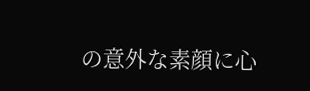の意外な素顔に心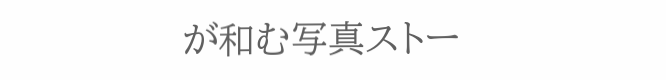が和む写真ストー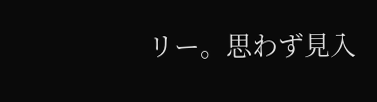リー。思わず見入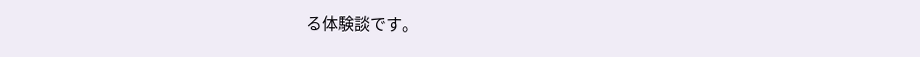る体験談です。